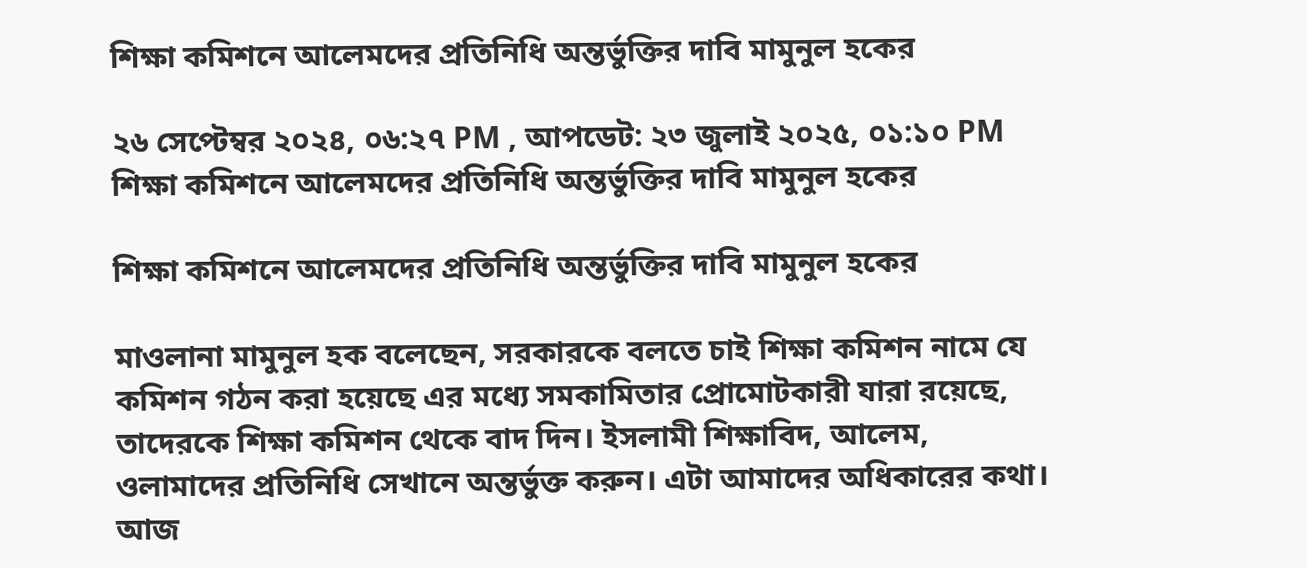শিক্ষা কমিশনে আলেমদের প্রতিনিধি অন্তর্ভুক্তির দাবি মামুনুল হকের

২৬ সেপ্টেম্বর ২০২৪, ০৬:২৭ PM , আপডেট: ২৩ জুলাই ২০২৫, ০১:১০ PM
শিক্ষা কমিশনে আলেমদের প্রতিনিধি অন্তর্ভুক্তির দাবি মামুনুল হকের

শিক্ষা কমিশনে আলেমদের প্রতিনিধি অন্তর্ভুক্তির দাবি মামুনুল হকের

মাওলানা মামুনুল হক বলেছেন, সরকারকে বলতে চাই শিক্ষা কমিশন নামে যে কমিশন গঠন করা হয়েছে এর মধ্যে সমকামিতার প্রোমোটকারী যারা রয়েছে, তাদেরকে শিক্ষা কমিশন থেকে বাদ দিন। ইসলামী শিক্ষাবিদ, আলেম, ওলামাদের প্রতিনিধি সেখানে অন্তর্ভুক্ত করুন। এটা আমাদের অধিকারের কথা। আজ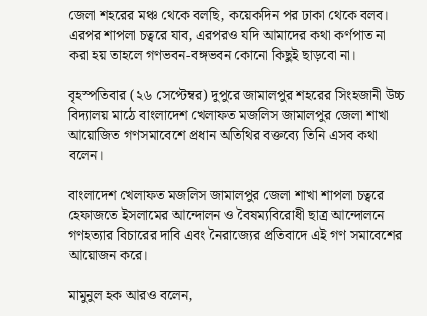জেলা শহরের মঞ্চ থেকে বলছি, কয়েকদিন পর ঢাকা থেকে বলব। এরপর শাপলা চত্বরে যাব, এরপরও যদি আমাদের কথা কর্ণপাত না করা হয় তাহলে গণভবন-বঙ্গভবন কোনো কিছুই ছাড়বো না।

বৃহস্পতিবার (২৬ সেপ্টেম্বর) দুপুরে জামালপুর শহরের সিংহজানী উচ্চ বিদ্যালয় মাঠে বাংলাদেশ খেলাফত মজলিস জামালপুর জেলা শাখা আয়োজিত গণসমাবেশে প্রধান অতিথির বক্তব্যে তিনি এসব কথা বলেন।

বাংলাদেশ খেলাফত মজলিস জামালপুর জেলা শাখা শাপলা চত্বরে হেফাজতে ইসলামের আন্দোলন ও বৈষম্যবিরোধী ছাত্র আন্দোলনে গণহত্যার বিচারের দাবি এবং নৈরাজ্যের প্রতিবাদে এই গণ সমাবেশের আয়োজন করে।

মামুনুল হক আরও বলেন,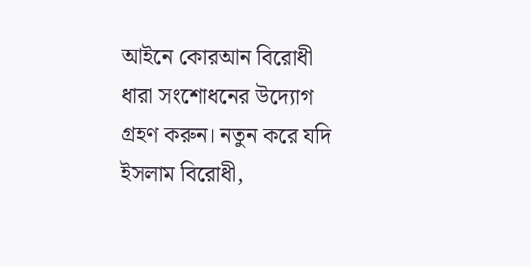আইনে কোরআন বিরোধী ধারা সংশোধনের উদ্যোগ গ্রহণ করুন। নতুন করে যদি ইসলাম বিরোধী,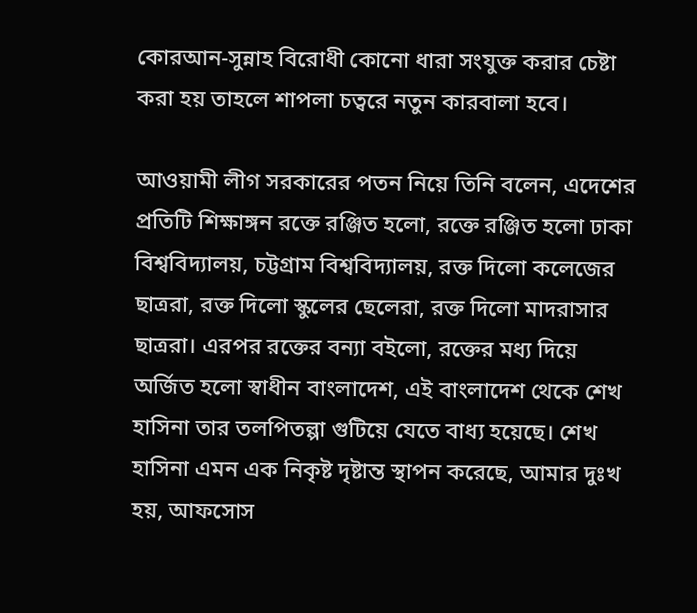কোরআন-সুন্নাহ বিরোধী কোনো ধারা সংযুক্ত করার চেষ্টা করা হয় তাহলে শাপলা চত্বরে নতুন কারবালা হবে।

আওয়ামী লীগ সরকারের পতন নিয়ে তিনি বলেন, এদেশের প্রতিটি শিক্ষাঙ্গন রক্তে রঞ্জিত হলো, রক্তে রঞ্জিত হলো ঢাকা বিশ্ববিদ্যালয়, চট্টগ্রাম বিশ্ববিদ্যালয়, রক্ত দিলো কলেজের ছাত্ররা, রক্ত দিলো স্কুলের ছেলেরা, রক্ত দিলো মাদরাসার ছাত্ররা। এরপর রক্তের বন্যা বইলো, রক্তের মধ্য দিয়ে অর্জিত হলো স্বাধীন বাংলাদেশ, এই বাংলাদেশ থেকে শেখ হাসিনা তার তলপিতল্পা গুটিয়ে যেতে বাধ্য হয়েছে। শেখ হাসিনা এমন এক নিকৃষ্ট দৃষ্টান্ত স্থাপন করেছে, আমার দুঃখ হয়, আফসোস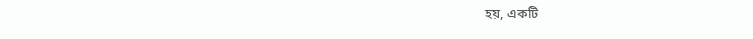হয়, একটি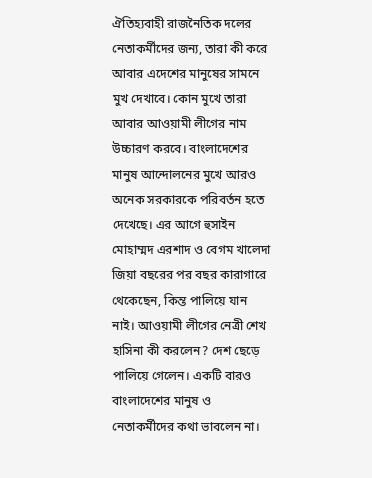ঐতিহ্যবাহী রাজনৈতিক দলের নেতাকর্মীদের জন্য, তারা কী করে আবার এদেশের মানুষের সামনে মুখ দেখাবে। কোন মুখে তারা আবার আওয়ামী লীগের নাম উচ্চারণ করবে। বাংলাদেশের মানুষ আন্দোলনের মুখে আরও অনেক সরকারকে পরিবর্তন হতে দেখেছে। এর আগে হুসাইন মোহাম্মদ এরশাদ ও বেগম খালেদা জিয়া বছরের পর বছর কারাগারে থেকেছেন, কিন্ত পালিয়ে যান নাই। আওয়ামী লীগের নেত্রী শেখ হাসিনা কী করলেন? দেশ ছেড়ে পালিয়ে গেলেন। একটি বারও বাংলাদেশের মানুষ ও নেতাকর্মীদের কথা ভাবলেন না।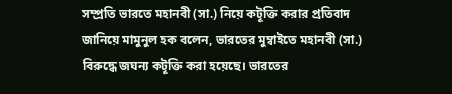সম্প্রতি ভারতে মহানবী (সা.) নিয়ে কটূক্তি করার প্রতিবাদ জানিয়ে মামুনুল হক বলেন, ভারতের মুম্বাইতে মহানবী (সা.) বিরুদ্ধে জঘন্য কটূক্তি করা হয়েছে। ভারতের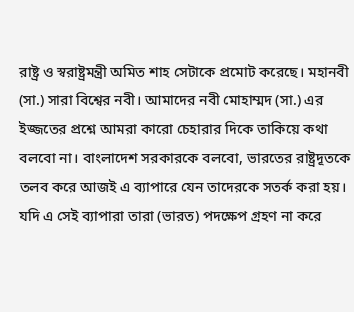রাষ্ট্র ও স্বরাষ্ট্রমন্ত্রী অমিত শাহ সেটাকে প্রমোট করেছে। মহানবী (সা.) সারা বিশ্বের নবী। আমাদের নবী মোহাম্মদ (সা.) এর ইজ্জতের প্রশ্নে আমরা কারো চেহারার দিকে তাকিয়ে কথা বলবো না। বাংলাদেশ সরকারকে বলবো, ভারতের রাষ্ট্রদূতকে তলব করে আজই এ ব্যাপারে যেন তাদেরকে সতর্ক করা হয়। যদি এ সেই ব্যাপারা তারা (ভারত) পদক্ষেপ গ্রহণ না করে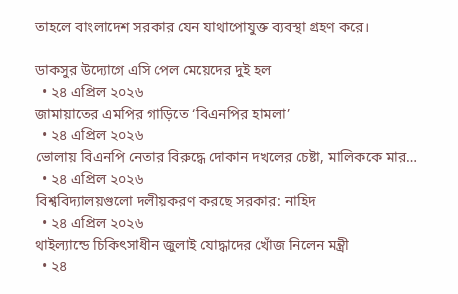তাহলে বাংলাদেশ সরকার যেন যাথাপোযুক্ত ব্যবস্থা গ্রহণ করে।

ডাকসুর উদ্যোগে এসি পেল মেয়েদের দুই হল
  • ২৪ এপ্রিল ২০২৬
জামায়াতের এমপির গাড়িতে ‘বিএনপির হামলা’
  • ২৪ এপ্রিল ২০২৬
ভোলায় বিএনপি নেতার বিরুদ্ধে দোকান দখলের চেষ্টা, মালিককে মার…
  • ২৪ এপ্রিল ২০২৬
বিশ্ববিদ্যালয়গুলো দলীয়করণ করছে সরকার: নাহিদ
  • ২৪ এপ্রিল ২০২৬
থাইল্যান্ডে চিকিৎসাধীন জুলাই যোদ্ধাদের খোঁজ নিলেন মন্ত্রী
  • ২৪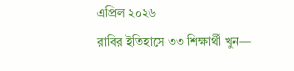এপ্রিল ২০২৬
রাবির ইতিহাসে ৩৩ শিক্ষার্থী খুন—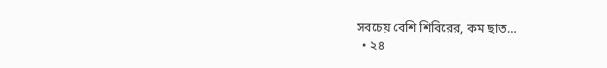সবচেয় বেশি শিবিরের, কম ছাত…
  • ২৪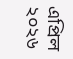এপ্রিল ২০২৬